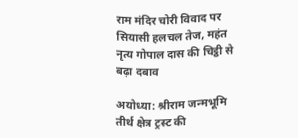राम मंदिर चोरी विवाद पर सियासी हलचल तेज, महंत नृत्य गोपाल दास की चिट्ठी से बढ़ा दबाव

अयोध्या: श्रीराम जन्मभूमि तीर्थ क्षेत्र ट्रस्ट की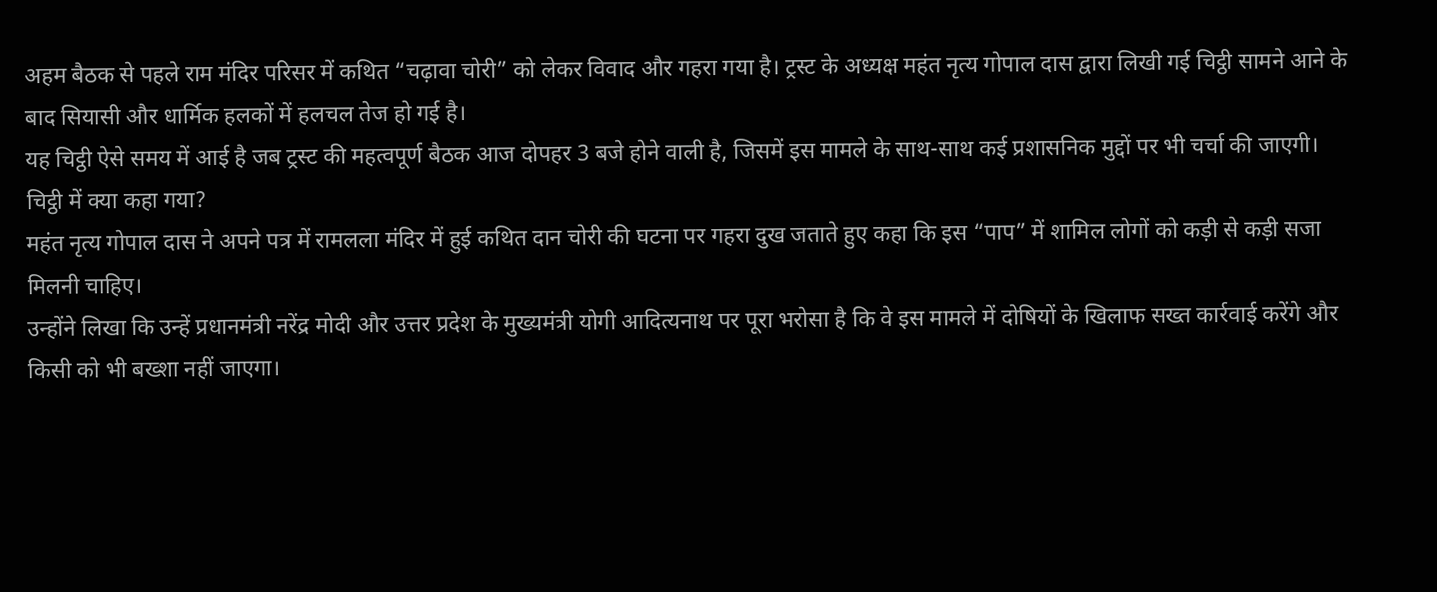अहम बैठक से पहले राम मंदिर परिसर में कथित “चढ़ावा चोरी” को लेकर विवाद और गहरा गया है। ट्रस्ट के अध्यक्ष महंत नृत्य गोपाल दास द्वारा लिखी गई चिट्ठी सामने आने के बाद सियासी और धार्मिक हलकों में हलचल तेज हो गई है।
यह चिट्ठी ऐसे समय में आई है जब ट्रस्ट की महत्वपूर्ण बैठक आज दोपहर 3 बजे होने वाली है, जिसमें इस मामले के साथ-साथ कई प्रशासनिक मुद्दों पर भी चर्चा की जाएगी।
चिट्ठी में क्या कहा गया?
महंत नृत्य गोपाल दास ने अपने पत्र में रामलला मंदिर में हुई कथित दान चोरी की घटना पर गहरा दुख जताते हुए कहा कि इस “पाप” में शामिल लोगों को कड़ी से कड़ी सजा मिलनी चाहिए।
उन्होंने लिखा कि उन्हें प्रधानमंत्री नरेंद्र मोदी और उत्तर प्रदेश के मुख्यमंत्री योगी आदित्यनाथ पर पूरा भरोसा है कि वे इस मामले में दोषियों के खिलाफ सख्त कार्रवाई करेंगे और किसी को भी बख्शा नहीं जाएगा।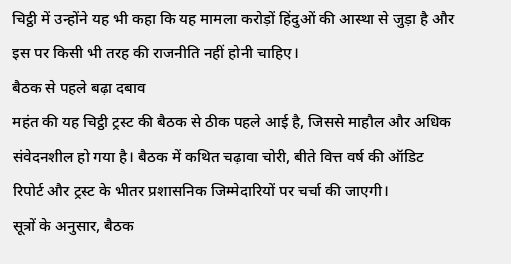चिट्ठी में उन्होंने यह भी कहा कि यह मामला करोड़ों हिंदुओं की आस्था से जुड़ा है और इस पर किसी भी तरह की राजनीति नहीं होनी चाहिए।
बैठक से पहले बढ़ा दबाव
महंत की यह चिट्ठी ट्रस्ट की बैठक से ठीक पहले आई है, जिससे माहौल और अधिक संवेदनशील हो गया है। बैठक में कथित चढ़ावा चोरी, बीते वित्त वर्ष की ऑडिट रिपोर्ट और ट्रस्ट के भीतर प्रशासनिक जिम्मेदारियों पर चर्चा की जाएगी।
सूत्रों के अनुसार, बैठक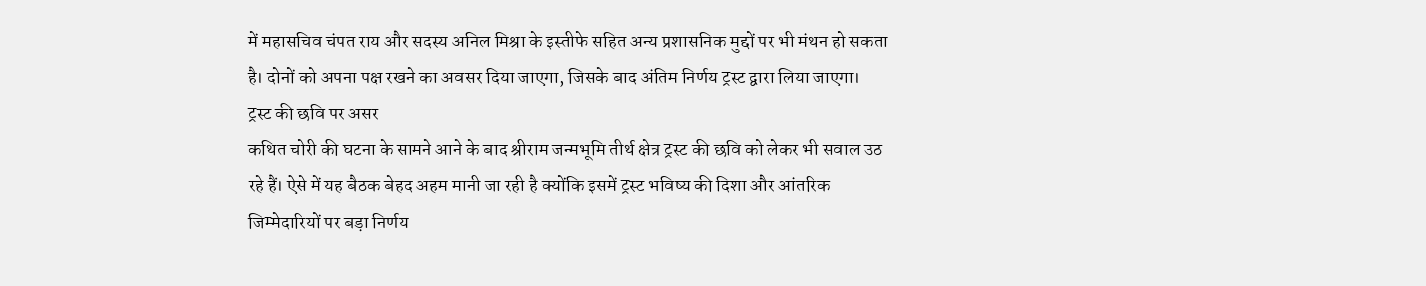में महासचिव चंपत राय और सदस्य अनिल मिश्रा के इस्तीफे सहित अन्य प्रशासनिक मुद्दों पर भी मंथन हो सकता है। दोनों को अपना पक्ष रखने का अवसर दिया जाएगा, जिसके बाद अंतिम निर्णय ट्रस्ट द्वारा लिया जाएगा।
ट्रस्ट की छवि पर असर
कथित चोरी की घटना के सामने आने के बाद श्रीराम जन्मभूमि तीर्थ क्षेत्र ट्रस्ट की छवि को लेकर भी सवाल उठ रहे हैं। ऐसे में यह बैठक बेहद अहम मानी जा रही है क्योंकि इसमें ट्रस्ट भविष्य की दिशा और आंतरिक जिम्मेदारियों पर बड़ा निर्णय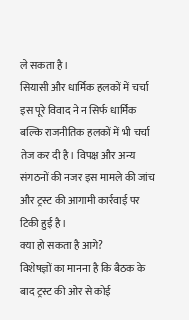ले सकता है।
सियासी और धार्मिक हलकों में चर्चा
इस पूरे विवाद ने न सिर्फ धार्मिक बल्कि राजनीतिक हलकों में भी चर्चा तेज कर दी है। विपक्ष और अन्य संगठनों की नजर इस मामले की जांच और ट्रस्ट की आगामी कार्रवाई पर टिकी हुई है।
क्या हो सकता है आगे?
विशेषज्ञों का मानना है कि बैठक के बाद ट्रस्ट की ओर से कोई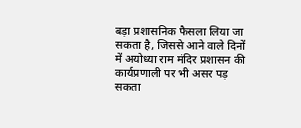बड़ा प्रशासनिक फैसला लिया जा सकता है, जिससे आने वाले दिनों में अयोध्या राम मंदिर प्रशासन की कार्यप्रणाली पर भी असर पड़ सकता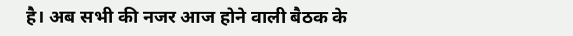है। अब सभी की नजर आज होने वाली बैठक के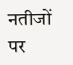नतीजों पर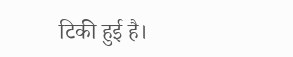टिकी हुई है।